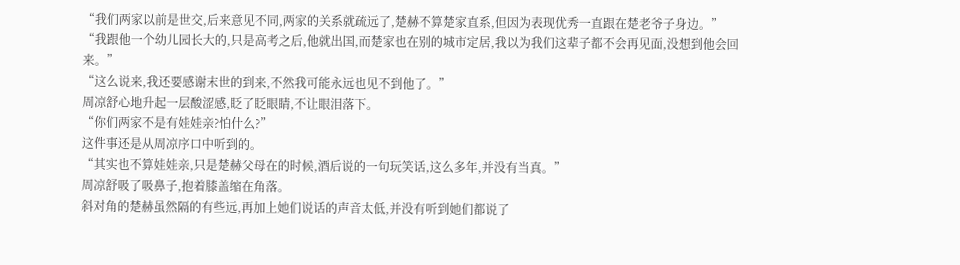“我们两家以前是世交,后来意见不同,两家的关系就疏远了,楚赫不算楚家直系,但因为表现优秀一直跟在楚老爷子身边。”
“我跟他一个幼儿园长大的,只是高考之后,他就出国,而楚家也在别的城市定居,我以为我们这辈子都不会再见面,没想到他会回来。”
“这么说来,我还要感谢末世的到来,不然我可能永远也见不到他了。”
周凉舒心地升起一层酸涩感,眨了眨眼睛,不让眼泪落下。
“你们两家不是有娃娃亲?怕什么?”
这件事还是从周凉序口中听到的。
“其实也不算娃娃亲,只是楚赫父母在的时候,酒后说的一句玩笑话,这么多年,并没有当真。”
周凉舒吸了吸鼻子,抱着膝盖缩在角落。
斜对角的楚赫虽然隔的有些远,再加上她们说话的声音太低,并没有听到她们都说了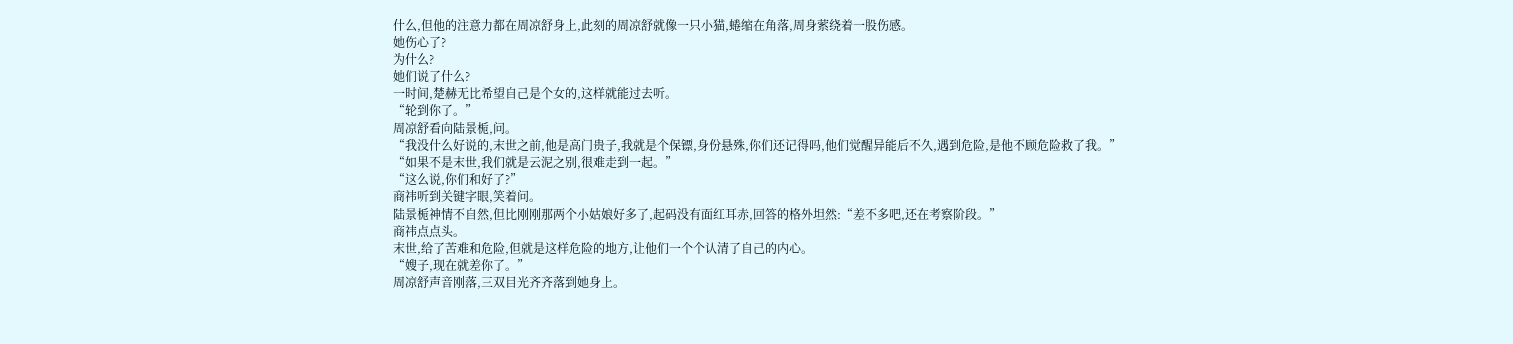什么,但他的注意力都在周凉舒身上,此刻的周凉舒就像一只小猫,蜷缩在角落,周身萦绕着一股伤感。
她伤心了?
为什么?
她们说了什么?
一时间,楚赫无比希望自己是个女的,这样就能过去听。
“轮到你了。”
周凉舒看向陆景栀,问。
“我没什么好说的,末世之前,他是高门贵子,我就是个保镖,身份悬殊,你们还记得吗,他们觉醒异能后不久,遇到危险,是他不顾危险救了我。”
“如果不是末世,我们就是云泥之别,很难走到一起。”
“这么说,你们和好了?”
商祎听到关键字眼,笑着问。
陆景栀神情不自然,但比刚刚那两个小姑娘好多了,起码没有面红耳赤,回答的格外坦然:“差不多吧,还在考察阶段。”
商祎点点头。
末世,给了苦难和危险,但就是这样危险的地方,让他们一个个认清了自己的内心。
“嫂子,现在就差你了。”
周凉舒声音刚落,三双目光齐齐落到她身上。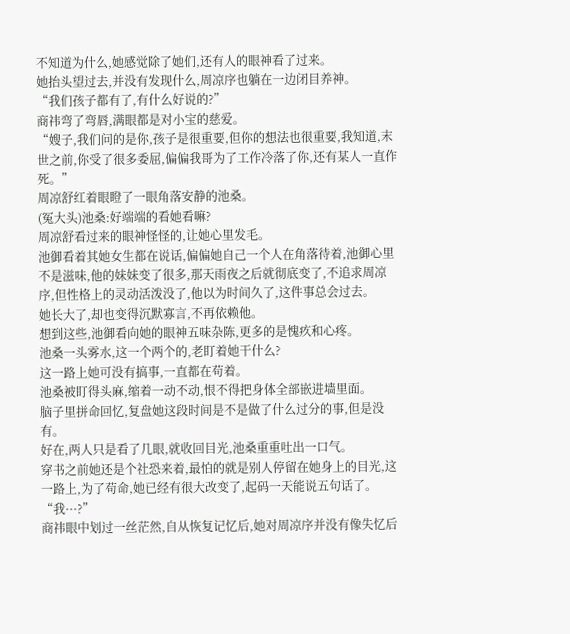不知道为什么,她感觉除了她们,还有人的眼神看了过来。
她抬头望过去,并没有发现什么,周凉序也躺在一边闭目养神。
“我们孩子都有了,有什么好说的?”
商祎弯了弯唇,满眼都是对小宝的慈爱。
“嫂子,我们问的是你,孩子是很重要,但你的想法也很重要,我知道,末世之前,你受了很多委屈,偏偏我哥为了工作冷落了你,还有某人一直作死。”
周凉舒红着眼瞪了一眼角落安静的池桑。
(冤大头)池桑:好端端的看她看嘛?
周凉舒看过来的眼神怪怪的,让她心里发毛。
池御看着其她女生都在说话,偏偏她自己一个人在角落待着,池御心里不是滋味,他的妹妹变了很多,那天雨夜之后就彻底变了,不追求周凉序,但性格上的灵动活泼没了,他以为时间久了,这件事总会过去。
她长大了,却也变得沉默寡言,不再依赖他。
想到这些,池御看向她的眼神五味杂陈,更多的是愧疚和心疼。
池桑一头雾水,这一个两个的,老盯着她干什么?
这一路上她可没有搞事,一直都在苟着。
池桑被盯得头麻,缩着一动不动,恨不得把身体全部嵌进墙里面。
脑子里拼命回忆,复盘她这段时间是不是做了什么过分的事,但是没有。
好在,两人只是看了几眼,就收回目光,池桑重重吐出一口气。
穿书之前她还是个社恐来着,最怕的就是别人停留在她身上的目光,这一路上,为了苟命,她已经有很大改变了,起码一天能说五句话了。
“我···?”
商祎眼中划过一丝茫然,自从恢复记忆后,她对周凉序并没有像失忆后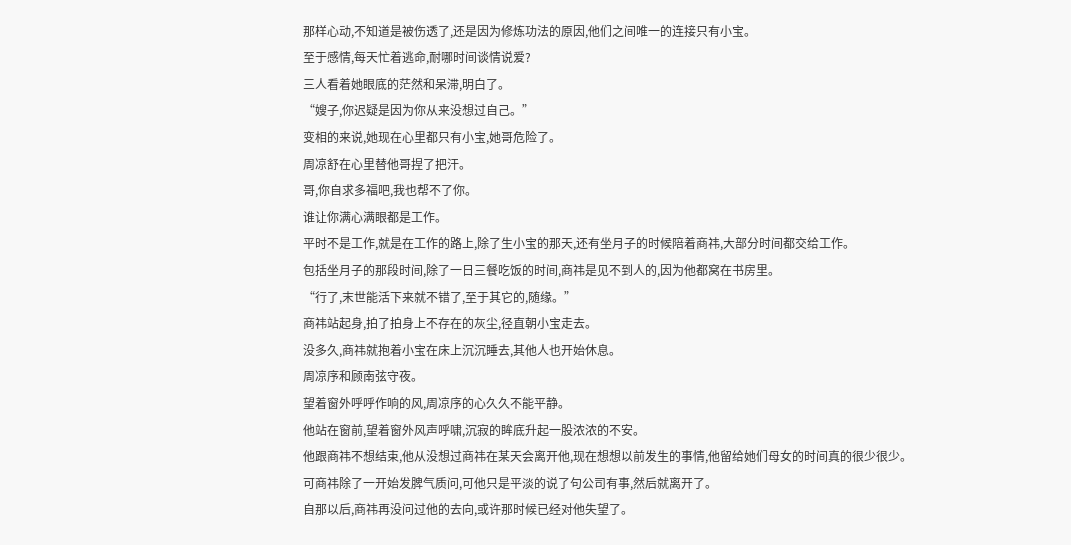那样心动,不知道是被伤透了,还是因为修炼功法的原因,他们之间唯一的连接只有小宝。
至于感情,每天忙着逃命,耐哪时间谈情说爱?
三人看着她眼底的茫然和呆滞,明白了。
“嫂子,你迟疑是因为你从来没想过自己。”
变相的来说,她现在心里都只有小宝,她哥危险了。
周凉舒在心里替他哥捏了把汗。
哥,你自求多福吧,我也帮不了你。
谁让你满心满眼都是工作。
平时不是工作,就是在工作的路上,除了生小宝的那天,还有坐月子的时候陪着商祎,大部分时间都交给工作。
包括坐月子的那段时间,除了一日三餐吃饭的时间,商祎是见不到人的,因为他都窝在书房里。
“行了,末世能活下来就不错了,至于其它的,随缘。”
商祎站起身,拍了拍身上不存在的灰尘,径直朝小宝走去。
没多久,商祎就抱着小宝在床上沉沉睡去,其他人也开始休息。
周凉序和顾南弦守夜。
望着窗外呼呼作响的风,周凉序的心久久不能平静。
他站在窗前,望着窗外风声呼啸,沉寂的眸底升起一股浓浓的不安。
他跟商祎不想结束,他从没想过商祎在某天会离开他,现在想想以前发生的事情,他留给她们母女的时间真的很少很少。
可商祎除了一开始发脾气质问,可他只是平淡的说了句公司有事,然后就离开了。
自那以后,商祎再没问过他的去向,或许那时候已经对他失望了。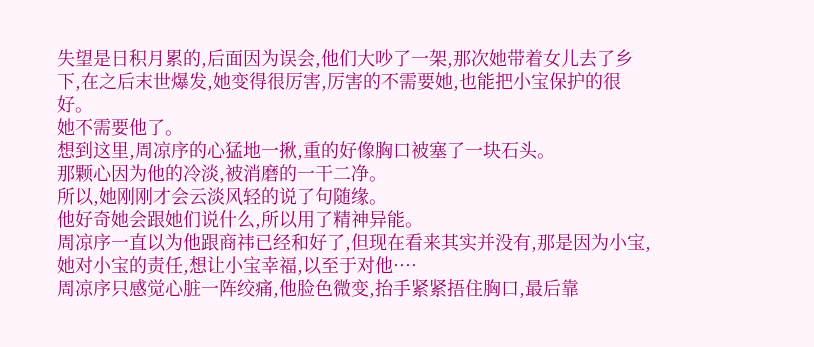失望是日积月累的,后面因为误会,他们大吵了一架,那次她带着女儿去了乡下,在之后末世爆发,她变得很厉害,厉害的不需要她,也能把小宝保护的很好。
她不需要他了。
想到这里,周凉序的心猛地一揪,重的好像胸口被塞了一块石头。
那颗心因为他的冷淡,被消磨的一干二净。
所以,她刚刚才会云淡风轻的说了句随缘。
他好奇她会跟她们说什么,所以用了精神异能。
周凉序一直以为他跟商祎已经和好了,但现在看来其实并没有,那是因为小宝,她对小宝的责任,想让小宝幸福,以至于对他····
周凉序只感觉心脏一阵绞痛,他脸色微变,抬手紧紧捂住胸口,最后靠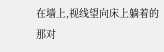在墙上,视线望向床上躺着的那对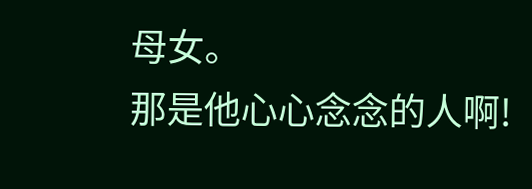母女。
那是他心心念念的人啊!